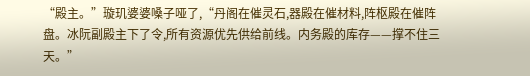“殿主。”璇玑婆婆嗓子哑了,“丹阁在催灵石,器殿在催材料,阵枢殿在催阵盘。冰阮副殿主下了令,所有资源优先供给前线。内务殿的库存——撑不住三天。”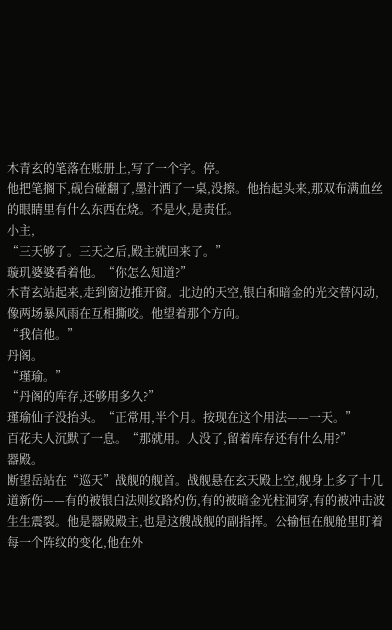木青玄的笔落在账册上,写了一个字。停。
他把笔搁下,砚台碰翻了,墨汁洒了一桌,没擦。他抬起头来,那双布满血丝的眼睛里有什么东西在烧。不是火,是责任。
小主,
“三天够了。三天之后,殿主就回来了。”
璇玑婆婆看着他。“你怎么知道?”
木青玄站起来,走到窗边推开窗。北边的天空,银白和暗金的光交替闪动,像两场暴风雨在互相撕咬。他望着那个方向。
“我信他。”
丹阁。
“瑾瑜。”
“丹阁的库存,还够用多久?”
瑾瑜仙子没抬头。“正常用,半个月。按现在这个用法——一天。”
百花夫人沉默了一息。“那就用。人没了,留着库存还有什么用?”
器殿。
断望岳站在“巡天”战舰的舰首。战舰悬在玄天殿上空,舰身上多了十几道新伤——有的被银白法则纹路灼伤,有的被暗金光柱洞穿,有的被冲击波生生震裂。他是器殿殿主,也是这艘战舰的副指挥。公输恒在舰舱里盯着每一个阵纹的变化,他在外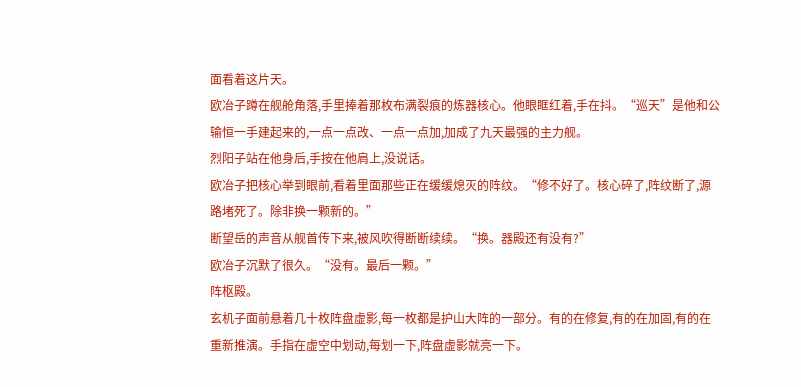面看着这片天。
欧冶子蹲在舰舱角落,手里捧着那枚布满裂痕的炼器核心。他眼眶红着,手在抖。“巡天”是他和公输恒一手建起来的,一点一点改、一点一点加,加成了九天最强的主力舰。
烈阳子站在他身后,手按在他肩上,没说话。
欧冶子把核心举到眼前,看着里面那些正在缓缓熄灭的阵纹。“修不好了。核心碎了,阵纹断了,源路堵死了。除非换一颗新的。”
断望岳的声音从舰首传下来,被风吹得断断续续。“换。器殿还有没有?”
欧冶子沉默了很久。“没有。最后一颗。”
阵枢殿。
玄机子面前悬着几十枚阵盘虚影,每一枚都是护山大阵的一部分。有的在修复,有的在加固,有的在重新推演。手指在虚空中划动,每划一下,阵盘虚影就亮一下。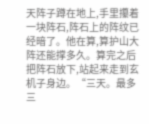天阵子蹲在地上,手里攥着一块阵石,阵石上的阵纹已经暗了。他在算,算护山大阵还能撑多久。算完之后把阵石放下,站起来走到玄机子身边。“三天。最多三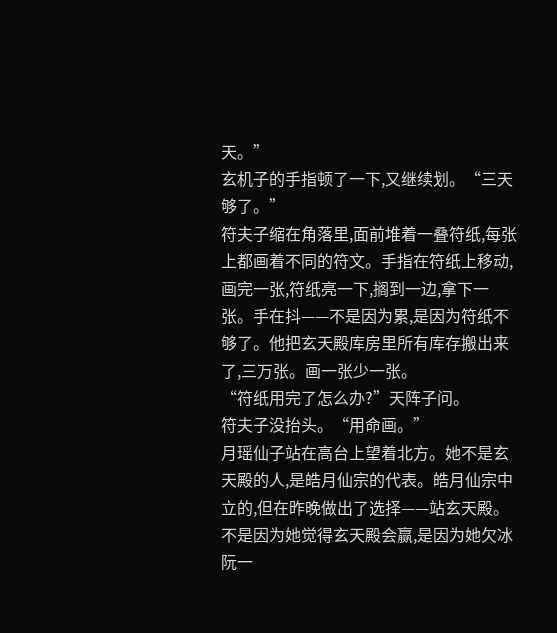天。”
玄机子的手指顿了一下,又继续划。“三天够了。”
符夫子缩在角落里,面前堆着一叠符纸,每张上都画着不同的符文。手指在符纸上移动,画完一张,符纸亮一下,搁到一边,拿下一张。手在抖——不是因为累,是因为符纸不够了。他把玄天殿库房里所有库存搬出来了,三万张。画一张少一张。
“符纸用完了怎么办?”天阵子问。
符夫子没抬头。“用命画。”
月瑶仙子站在高台上望着北方。她不是玄天殿的人,是皓月仙宗的代表。皓月仙宗中立的,但在昨晚做出了选择——站玄天殿。不是因为她觉得玄天殿会赢,是因为她欠冰阮一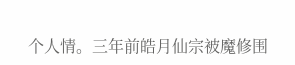个人情。三年前皓月仙宗被魔修围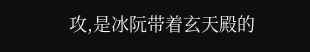攻,是冰阮带着玄天殿的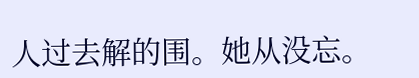人过去解的围。她从没忘。